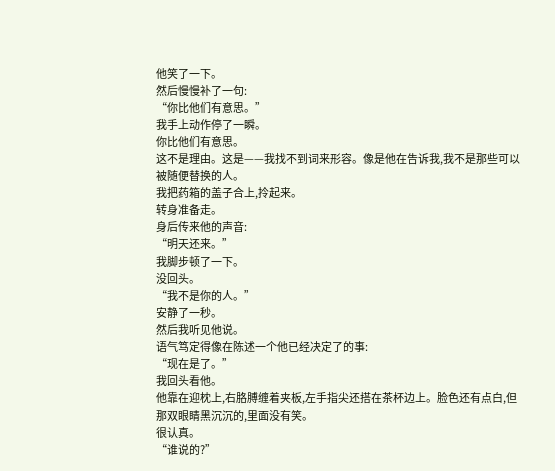他笑了一下。
然后慢慢补了一句:
“你比他们有意思。”
我手上动作停了一瞬。
你比他们有意思。
这不是理由。这是——我找不到词来形容。像是他在告诉我,我不是那些可以被随便替换的人。
我把药箱的盖子合上,拎起来。
转身准备走。
身后传来他的声音:
“明天还来。”
我脚步顿了一下。
没回头。
“我不是你的人。”
安静了一秒。
然后我听见他说。
语气笃定得像在陈述一个他已经决定了的事:
“现在是了。”
我回头看他。
他靠在迎枕上,右胳膊缠着夹板,左手指尖还搭在茶杯边上。脸色还有点白,但那双眼睛黑沉沉的,里面没有笑。
很认真。
“谁说的?”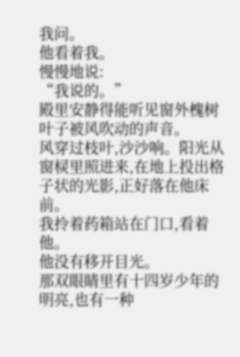我问。
他看着我。
慢慢地说:
“我说的。”
殿里安静得能听见窗外槐树叶子被风吹动的声音。
风穿过枝叶,沙沙响。阳光从窗棂里照进来,在地上投出格子状的光影,正好落在他床前。
我拎着药箱站在门口,看着他。
他没有移开目光。
那双眼睛里有十四岁少年的明亮,也有一种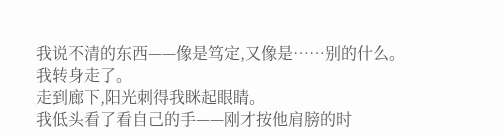我说不清的东西——像是笃定,又像是……别的什么。
我转身走了。
走到廊下,阳光刺得我眯起眼睛。
我低头看了看自己的手——刚才按他肩膀的时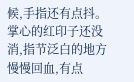候,手指还有点抖。掌心的红印子还没消,指节泛白的地方慢慢回血,有点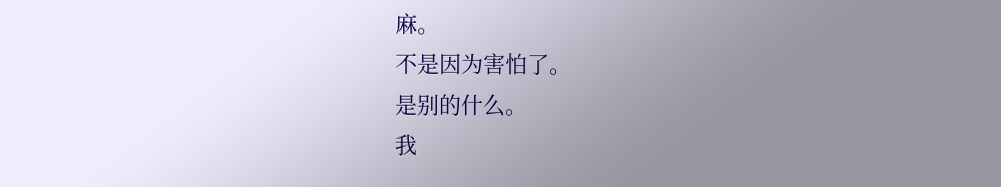麻。
不是因为害怕了。
是别的什么。
我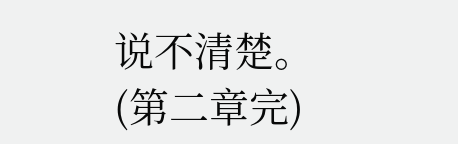说不清楚。
(第二章完)